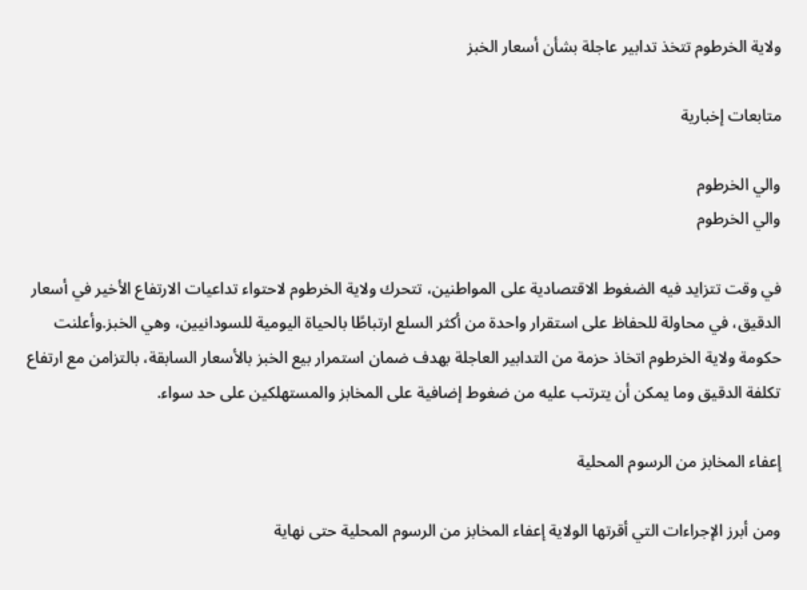ولاية الخرطوم تتخذ تدابير عاجلة بشأن أسعار الخبز

متابعات إخبارية

والي الخرطوم
والي الخرطوم

في وقت تتزايد فيه الضغوط الاقتصادية على المواطنين، تتحرك ولاية الخرطوم لاحتواء تداعيات الارتفاع الأخير في أسعار الدقيق، في محاولة للحفاظ على استقرار واحدة من أكثر السلع ارتباطًا بالحياة اليومية للسودانيين، وهي الخبز.وأعلنت حكومة ولاية الخرطوم اتخاذ حزمة من التدابير العاجلة بهدف ضمان استمرار بيع الخبز بالأسعار السابقة، بالتزامن مع ارتفاع تكلفة الدقيق وما يمكن أن يترتب عليه من ضغوط إضافية على المخابز والمستهلكين على حد سواء.

إعفاء المخابز من الرسوم المحلية

ومن أبرز الإجراءات التي أقرتها الولاية إعفاء المخابز من الرسوم المحلية حتى نهاية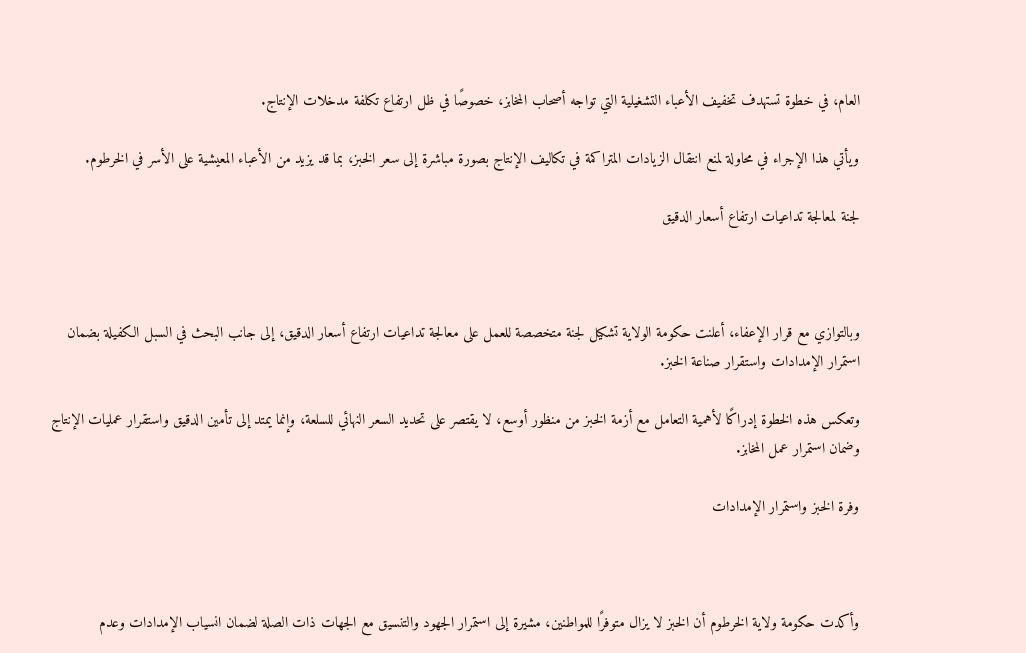العام، في خطوة تستهدف تخفيف الأعباء التشغيلية التي تواجه أصحاب المخابز، خصوصًا في ظل ارتفاع تكلفة مدخلات الإنتاج.

ويأتي هذا الإجراء في محاولة لمنع انتقال الزيادات المتراكمة في تكاليف الإنتاج بصورة مباشرة إلى سعر الخبز، بما قد يزيد من الأعباء المعيشية على الأسر في الخرطوم.

لجنة لمعالجة تداعيات ارتفاع أسعار الدقيق



وبالتوازي مع قرار الإعفاء، أعلنت حكومة الولاية تشكيل لجنة متخصصة للعمل على معالجة تداعيات ارتفاع أسعار الدقيق، إلى جانب البحث في السبل الكفيلة بضمان استمرار الإمدادات واستقرار صناعة الخبز.

وتعكس هذه الخطوة إدراكًا لأهمية التعامل مع أزمة الخبز من منظور أوسع، لا يقتصر على تحديد السعر النهائي للسلعة، وإنما يمتد إلى تأمين الدقيق واستقرار عمليات الإنتاج وضمان استمرار عمل المخابز.

وفرة الخبز واستمرار الإمدادات



وأكدت حكومة ولاية الخرطوم أن الخبز لا يزال متوفرًا للمواطنين، مشيرة إلى استمرار الجهود والتنسيق مع الجهات ذات الصلة لضمان انسياب الإمدادات وعدم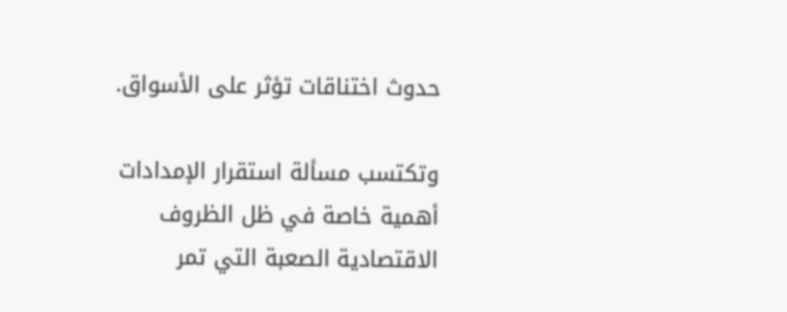حدوث اختناقات تؤثر على الأسواق.

وتكتسب مسألة استقرار الإمدادات أهمية خاصة في ظل الظروف الاقتصادية الصعبة التي تمر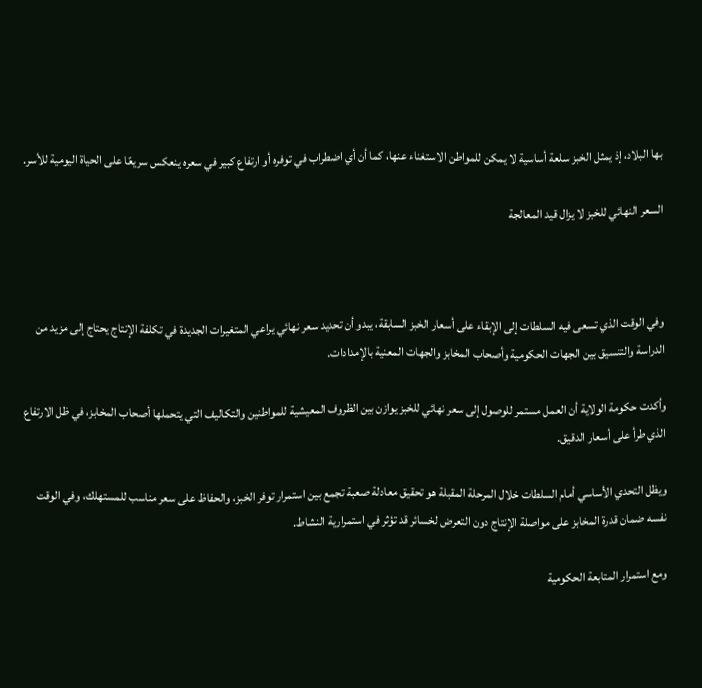بها البلاد، إذ يمثل الخبز سلعة أساسية لا يمكن للمواطن الاستغناء عنها، كما أن أي اضطراب في توفره أو ارتفاع كبير في سعره ينعكس سريعًا على الحياة اليومية للأسر.

السعر النهائي للخبز لا يزال قيد المعالجة



وفي الوقت الذي تسعى فيه السلطات إلى الإبقاء على أسعار الخبز السابقة، يبدو أن تحديد سعر نهائي يراعي المتغيرات الجديدة في تكلفة الإنتاج يحتاج إلى مزيد من الدراسة والتنسيق بين الجهات الحكومية وأصحاب المخابز والجهات المعنية بالإمدادات.

وأكدت حكومة الولاية أن العمل مستمر للوصول إلى سعر نهائي للخبز يوازن بين الظروف المعيشية للمواطنين والتكاليف التي يتحملها أصحاب المخابز، في ظل الارتفاع الذي طرأ على أسعار الدقيق.

ويظل التحدي الأساسي أمام السلطات خلال المرحلة المقبلة هو تحقيق معادلة صعبة تجمع بين استمرار توفر الخبز، والحفاظ على سعر مناسب للمستهلك، وفي الوقت نفسه ضمان قدرة المخابز على مواصلة الإنتاج دون التعرض لخسائر قد تؤثر في استمرارية النشاط.

ومع استمرار المتابعة الحكومية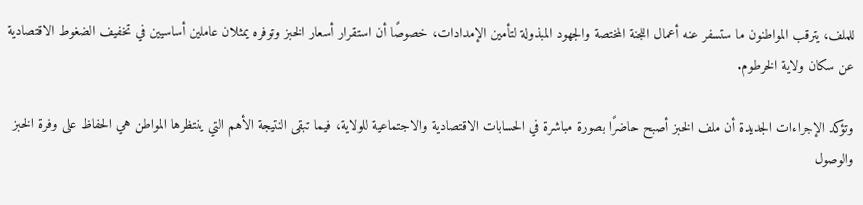للملف، يترقب المواطنون ما ستسفر عنه أعمال اللجنة المختصة والجهود المبذولة لتأمين الإمدادات، خصوصًا أن استقرار أسعار الخبز وتوفره يمثلان عاملين أساسيين في تخفيف الضغوط الاقتصادية عن سكان ولاية الخرطوم.

وتؤكد الإجراءات الجديدة أن ملف الخبز أصبح حاضرًا بصورة مباشرة في الحسابات الاقتصادية والاجتماعية للولاية، فيما تبقى النتيجة الأهم التي ينتظرها المواطن هي الحفاظ على وفرة الخبز والوصول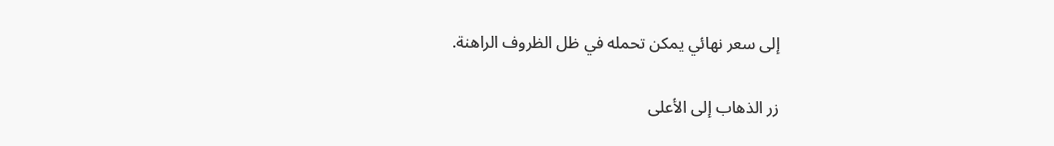إلى سعر نهائي يمكن تحمله في ظل الظروف الراهنة.

زر الذهاب إلى الأعلى